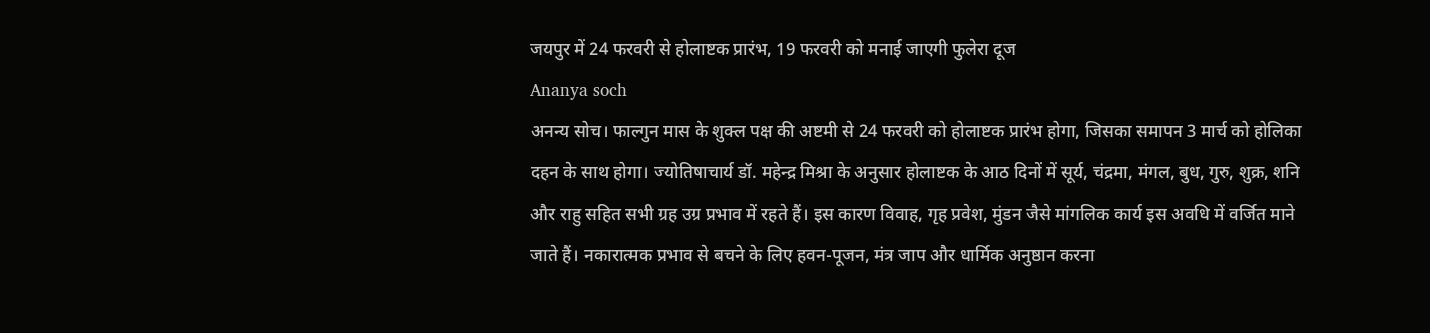जयपुर में 24 फरवरी से होलाष्टक प्रारंभ, 19 फरवरी को मनाई जाएगी फुलेरा दूज
Ananya soch
अनन्य सोच। फाल्गुन मास के शुक्ल पक्ष की अष्टमी से 24 फरवरी को होलाष्टक प्रारंभ होगा, जिसका समापन 3 मार्च को होलिका दहन के साथ होगा। ज्योतिषाचार्य डॉ. महेन्द्र मिश्रा के अनुसार होलाष्टक के आठ दिनों में सूर्य, चंद्रमा, मंगल, बुध, गुरु, शुक्र, शनि और राहु सहित सभी ग्रह उग्र प्रभाव में रहते हैं। इस कारण विवाह, गृह प्रवेश, मुंडन जैसे मांगलिक कार्य इस अवधि में वर्जित माने जाते हैं। नकारात्मक प्रभाव से बचने के लिए हवन-पूजन, मंत्र जाप और धार्मिक अनुष्ठान करना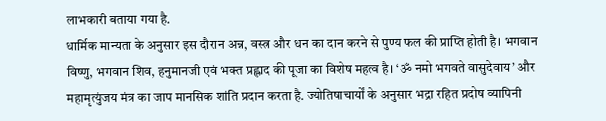लाभकारी बताया गया है.
धार्मिक मान्यता के अनुसार इस दौरान अन्न, वस्त्र और धन का दान करने से पुण्य फल की प्राप्ति होती है। भगवान विष्णु, भगवान शिव, हनुमानजी एवं भक्त प्रह्लाद की पूजा का विशेष महत्व है। ‘ॐ नमो भगवते वासुदेवाय’ और महामृत्युंजय मंत्र का जाप मानसिक शांति प्रदान करता है. ज्योतिषाचार्यों के अनुसार भद्रा रहित प्रदोष व्यापिनी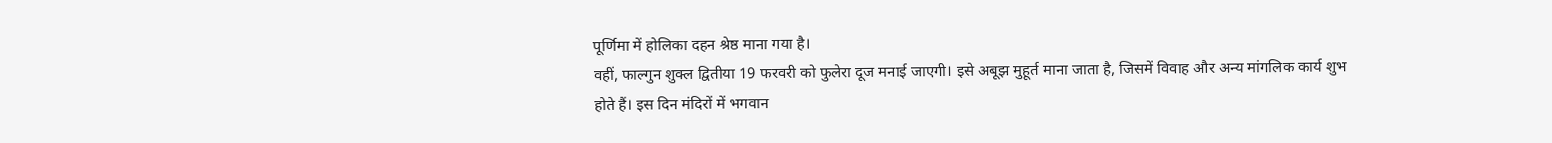पूर्णिमा में होलिका दहन श्रेष्ठ माना गया है।
वहीं, फाल्गुन शुक्ल द्वितीया 19 फरवरी को फुलेरा दूज मनाई जाएगी। इसे अबूझ मुहूर्त माना जाता है, जिसमें विवाह और अन्य मांगलिक कार्य शुभ होते हैं। इस दिन मंदिरों में भगवान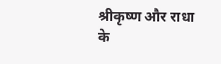श्रीकृष्ण और राधा के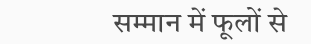सम्मान में फूलों से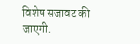विशेष सजावट की जाएगी.